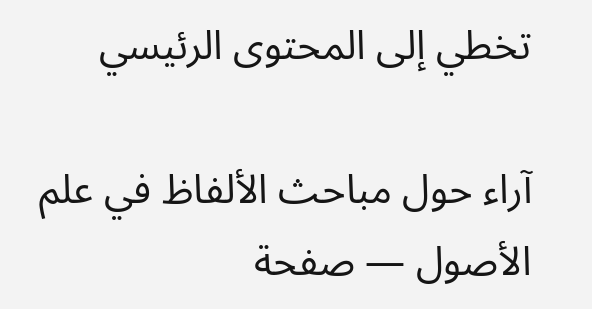تخطي إلى المحتوى الرئيسي

آراء حول مباحث الألفاظ في علم الأصول — صفحة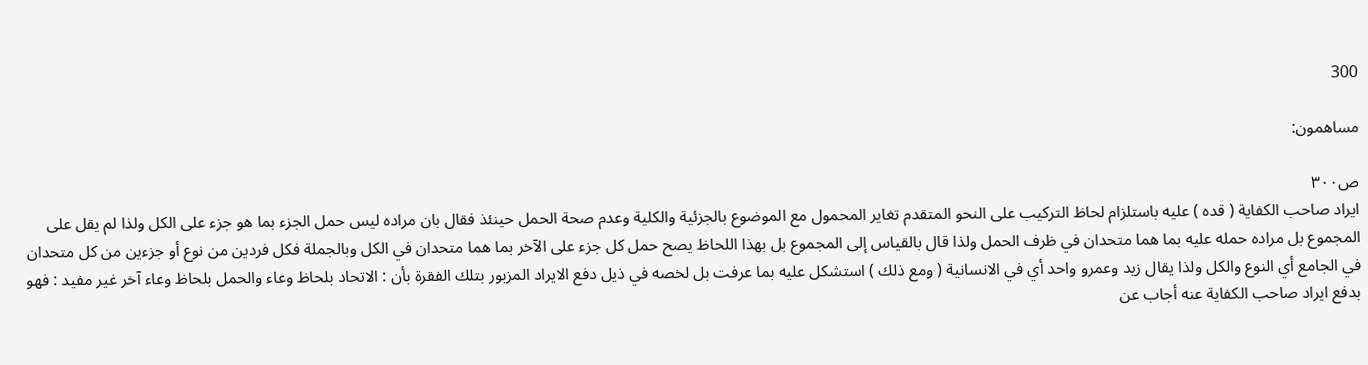300

مساهمون:

ص٣٠٠
ايراد صاحب الكفاية ( قده ) عليه باستلزام لحاظ التركيب على النحو المتقدم تغاير المحمول مع الموضوع بالجزئية والكلية وعدم صحة الحمل حينئذ فقال بان مراده ليس حمل الجزء بما هو جزء على الكل ولذا لم يقل على المجموع بل مراده حمله عليه بما هما متحدان في ظرف الحمل ولذا قال بالقياس إلى المجموع بل بهذا اللحاظ يصح حمل كل جزء على الآخر بما هما متحدان في الكل وبالجملة فكل فردين من نوع أو جزءين من كل متحدان في الجامع أي النوع والكل ولذا يقال زيد وعمرو واحد أي في الانسانية ( ومع ذلك ) استشكل عليه بما عرفت بل لخصه في ذيل دفع الايراد المزبور بتلك الفقرة بأن : الاتحاد بلحاظ وعاء والحمل بلحاظ وعاء آخر غير مفيد : فهو بدفع ايراد صاحب الكفاية عنه أجاب عن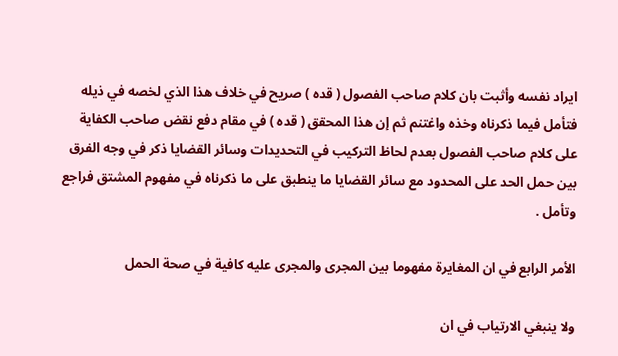ايراد نفسه وأثبت بان كلام صاحب الفصول ( قده ) صريح في خلاف هذا الذي لخصه في ذيله فتأمل فيما ذكرناه وخذه واغتنم ثم إن هذا المحقق ( قده ) في مقام دفع نقض صاحب الكفاية على كلام صاحب الفصول بعدم لحاظ التركيب في التحديدات وسائر القضايا ذكر في وجه الفرق بين حمل الحد على المحدود مع سائر القضايا ما ينطبق على ما ذكرناه في مفهوم المشتق فراجع وتأمل .

الأمر الرابع في ان المغايرة مفهوما بين المجرى والمجرى عليه كافية في صحة الحمل

ولا ينبغي الارتياب في ان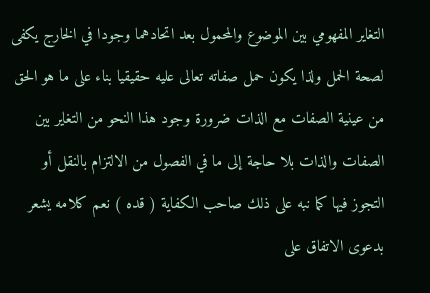التغاير المفهومي بين الموضوع والمحمول بعد اتحادهما وجودا في الخارج يكفى لصحة الحمل ولذا يكون حمل صفاته تعالى عليه حقيقيا بناء على ما هو الحق من عينية الصفات مع الذات ضرورة وجود هذا النحو من التغاير بين الصفات والذات بلا حاجة إلى ما في الفصول من الالتزام بالنقل أو التجوز فيها كما نبه على ذلك صاحب الكفاية ( قده ) نعم كلامه يشعر بدعوى الاتفاق على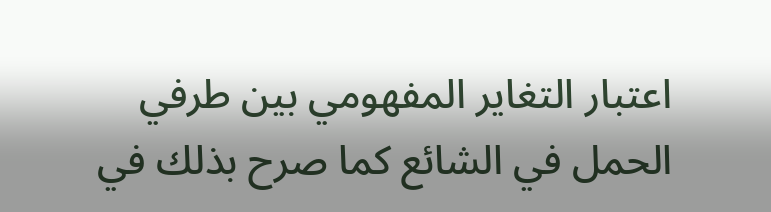اعتبار التغاير المفهومي بين طرفي الحمل في الشائع كما صرح بذلك في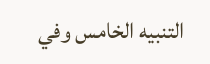التنبيه الخامس وفي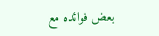بعض فوائده مع